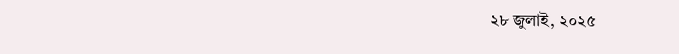২৮ জুলাই, ২০২৫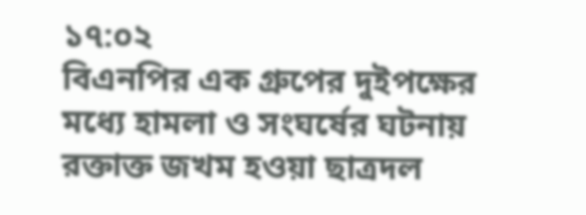১৭:০২
বিএনপির এক গ্রুপের দুইপক্ষের মধ্যে হামলা ও সংঘর্ষের ঘটনায় রক্তাক্ত জখম হওয়া ছাত্রদল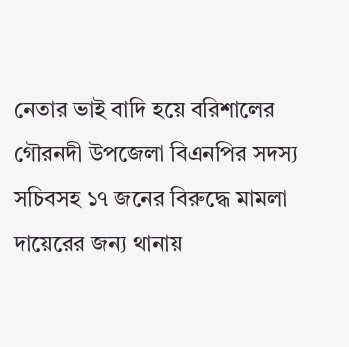নেতার ভাই বাদি হয়ে বরিশালের গৌরনদী উপজেলা বিএনপির সদস্য সচিবসহ ১৭ জনের বিরুদ্ধে মামলা দায়েরের জন্য থানায়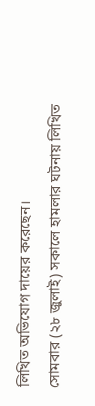লিখিত অভিযোগ দায়ের করেছেন।
সোমবার (২৮ জুলাই) সকালে হামলার ঘটনায় লিখিত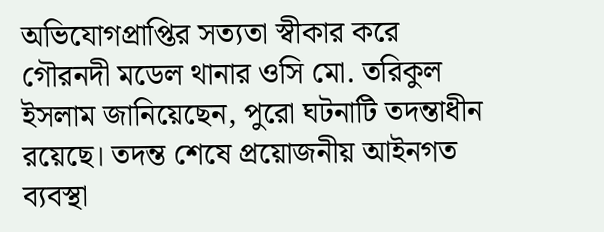অভিযোগপ্রাপ্তির সত্যতা স্বীকার করে গৌরনদী মডেল থানার ওসি মো. তরিকুল ইসলাম জানিয়েছেন, পুরো ঘটনাটি তদন্তাধীন রয়েছে। তদন্ত শেষে প্রয়োজনীয় আইনগত ব্যবস্থা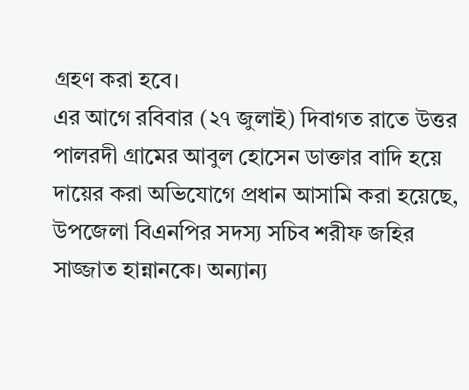গ্রহণ করা হবে।
এর আগে রবিবার (২৭ জুলাই) দিবাগত রাতে উত্তর পালরদী গ্রামের আবুল হোসেন ডাক্তার বাদি হয়ে দায়ের করা অভিযোগে প্রধান আসামি করা হয়েছে, উপজেলা বিএনপির সদস্য সচিব শরীফ জহির সাজ্জাত হান্নানকে। অন্যান্য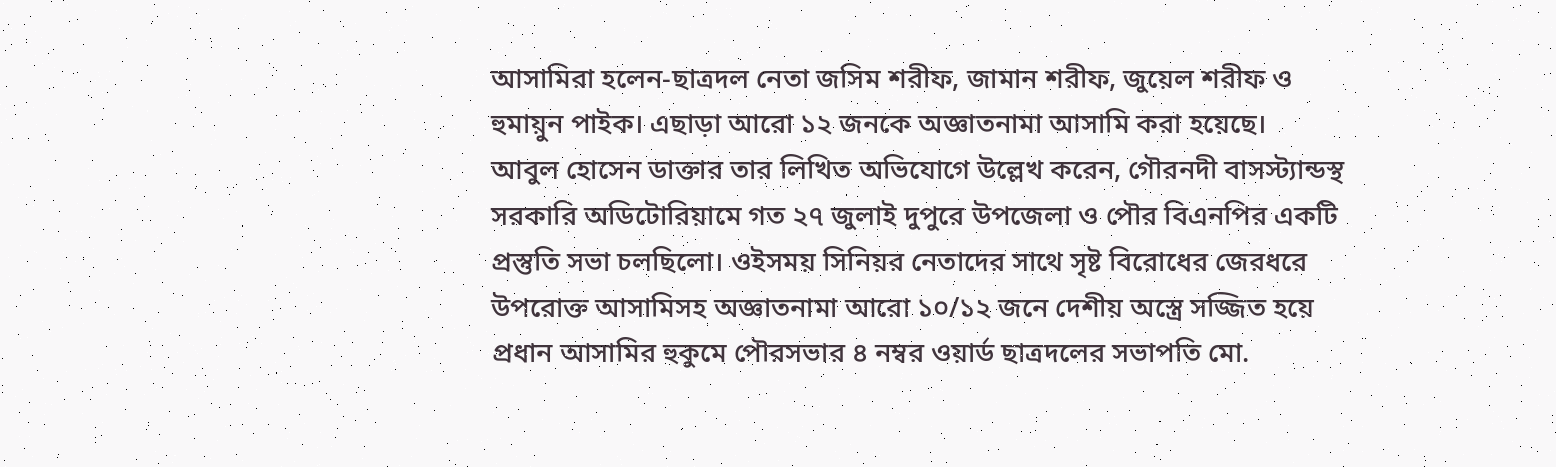আসামিরা হলেন-ছাত্রদল নেতা জসিম শরীফ, জামান শরীফ, জুয়েল শরীফ ও হুমায়ুন পাইক। এছাড়া আরো ১২ জনকে অজ্ঞাতনামা আসামি করা হয়েছে।
আবুল হোসেন ডাক্তার তার লিখিত অভিযোগে উল্লেখ করেন, গৌরনদী বাসস্ট্যান্ডস্থ সরকারি অডিটোরিয়ামে গত ২৭ জুলাই দুপুরে উপজেলা ও পৌর বিএনপির একটি প্রস্তুতি সভা চলছিলো। ওইসময় সিনিয়র নেতাদের সাথে সৃষ্ট বিরোধের জেরধরে উপরোক্ত আসামিসহ অজ্ঞাতনামা আরো ১০/১২ জনে দেশীয় অস্ত্রে সজ্জিত হয়ে প্রধান আসামির হুকুমে পৌরসভার ৪ নম্বর ওয়ার্ড ছাত্রদলের সভাপতি মো.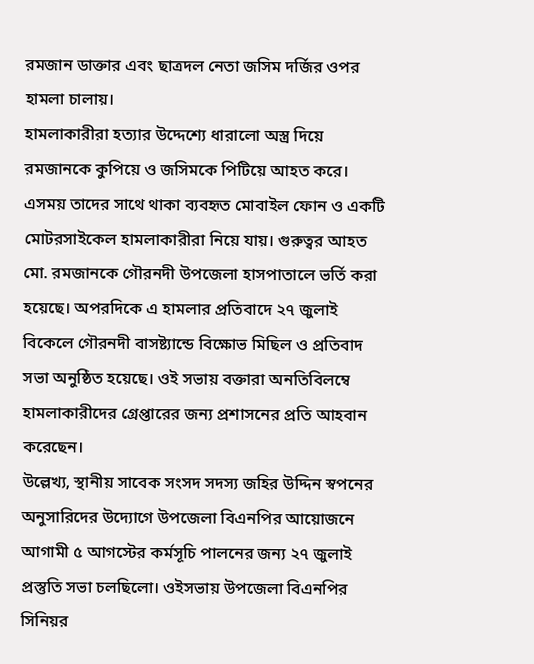রমজান ডাক্তার এবং ছাত্রদল নেতা জসিম দর্জির ওপর হামলা চালায়।
হামলাকারীরা হত্যার উদ্দেশ্যে ধারালো অস্ত্র দিয়ে রমজানকে কুপিয়ে ও জসিমকে পিটিয়ে আহত করে। এসময় তাদের সাথে থাকা ব্যবহৃত মোবাইল ফোন ও একটি মোটরসাইকেল হামলাকারীরা নিয়ে যায়। গুরুত্বর আহত মো. রমজানকে গৌরনদী উপজেলা হাসপাতালে ভর্তি করা হয়েছে। অপরদিকে এ হামলার প্রতিবাদে ২৭ জুলাই বিকেলে গৌরনদী বাসষ্ট্যান্ডে বিক্ষোভ মিছিল ও প্রতিবাদ সভা অনুষ্ঠিত হয়েছে। ওই সভায় বক্তারা অনতিবিলম্বে হামলাকারীদের গ্রেপ্তারের জন্য প্রশাসনের প্রতি আহবান করেছেন।
উল্লেখ্য, স্থানীয় সাবেক সংসদ সদস্য জহির উদ্দিন স্বপনের অনুসারিদের উদ্যোগে উপজেলা বিএনপির আয়োজনে আগামী ৫ আগস্টের কর্মসূচি পালনের জন্য ২৭ জুলাই প্রস্তুতি সভা চলছিলো। ওইসভায় উপজেলা বিএনপির সিনিয়র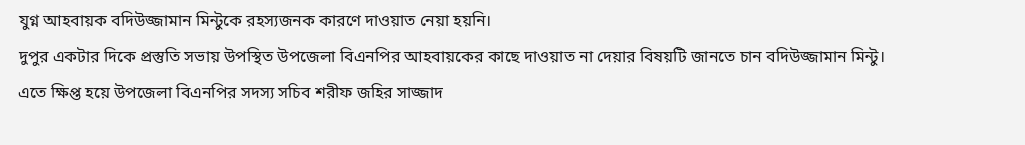যুগ্ন আহবায়ক বদিউজ্জামান মিন্টুকে রহস্যজনক কারণে দাওয়াত নেয়া হয়নি।
দুপুর একটার দিকে প্রস্তুতি সভায় উপস্থিত উপজেলা বিএনপির আহবায়কের কাছে দাওয়াত না দেয়ার বিষয়টি জানতে চান বদিউজ্জামান মিন্টু। এতে ক্ষিপ্ত হয়ে উপজেলা বিএনপির সদস্য সচিব শরীফ জহির সাজ্জাদ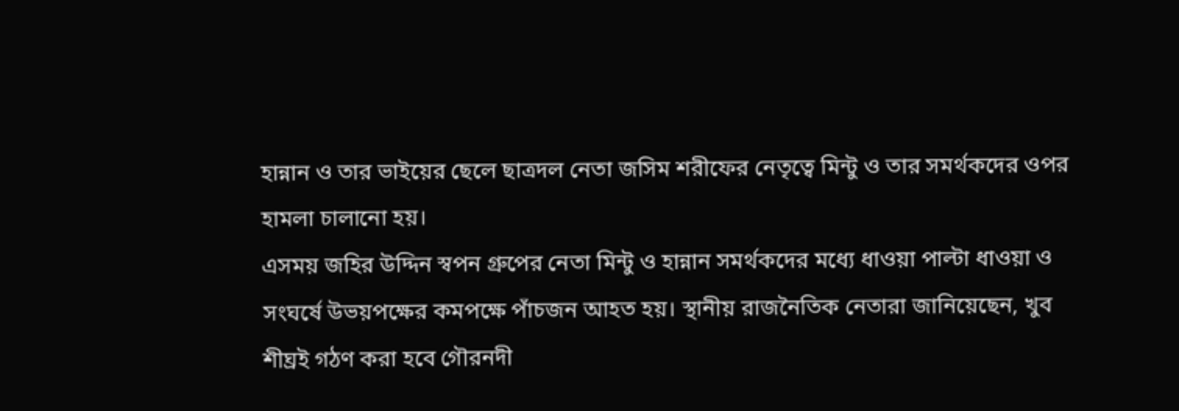হান্নান ও তার ভাইয়ের ছেলে ছাত্রদল নেতা জসিম শরীফের নেতৃত্বে মিন্টু ও তার সমর্থকদের ওপর হামলা চালানো হয়।
এসময় জহির উদ্দিন স্বপন গ্রুপের নেতা মিন্টু ও হান্নান সমর্থকদের মধ্যে ধাওয়া পাল্টা ধাওয়া ও সংঘর্ষে উভয়পক্ষের কমপক্ষে পাঁচজন আহত হয়। স্থানীয় রাজনৈতিক নেতারা জানিয়েছেন, খুব শীঘ্রই গঠণ করা হবে গৌরনদী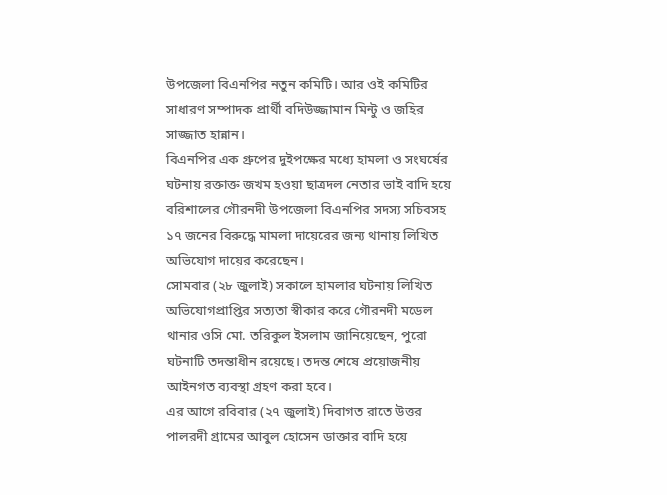উপজেলা বিএনপির নতুন কমিটি। আর ওই কমিটির সাধারণ সম্পাদক প্রার্থী বদিউজ্জামান মিন্টু ও জহির সাজ্জাত হান্নান।
বিএনপির এক গ্রুপের দুইপক্ষের মধ্যে হামলা ও সংঘর্ষের ঘটনায় রক্তাক্ত জখম হওয়া ছাত্রদল নেতার ভাই বাদি হয়ে বরিশালের গৌরনদী উপজেলা বিএনপির সদস্য সচিবসহ ১৭ জনের বিরুদ্ধে মামলা দায়েরের জন্য থানায় লিখিত অভিযোগ দায়ের করেছেন।
সোমবার (২৮ জুলাই) সকালে হামলার ঘটনায় লিখিত অভিযোগপ্রাপ্তির সত্যতা স্বীকার করে গৌরনদী মডেল থানার ওসি মো. তরিকুল ইসলাম জানিয়েছেন, পুরো ঘটনাটি তদন্তাধীন রয়েছে। তদন্ত শেষে প্রয়োজনীয় আইনগত ব্যবস্থা গ্রহণ করা হবে।
এর আগে রবিবার (২৭ জুলাই) দিবাগত রাতে উত্তর পালরদী গ্রামের আবুল হোসেন ডাক্তার বাদি হয়ে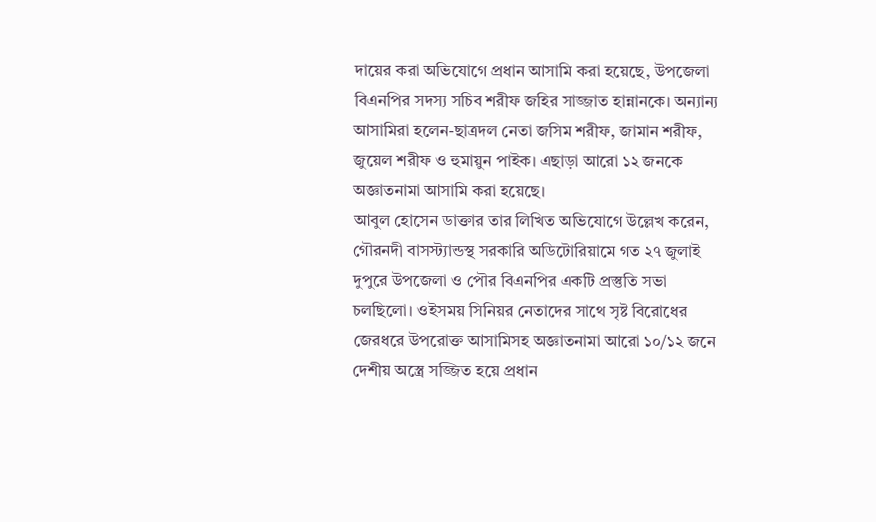দায়ের করা অভিযোগে প্রধান আসামি করা হয়েছে, উপজেলা বিএনপির সদস্য সচিব শরীফ জহির সাজ্জাত হান্নানকে। অন্যান্য আসামিরা হলেন-ছাত্রদল নেতা জসিম শরীফ, জামান শরীফ, জুয়েল শরীফ ও হুমায়ুন পাইক। এছাড়া আরো ১২ জনকে অজ্ঞাতনামা আসামি করা হয়েছে।
আবুল হোসেন ডাক্তার তার লিখিত অভিযোগে উল্লেখ করেন, গৌরনদী বাসস্ট্যান্ডস্থ সরকারি অডিটোরিয়ামে গত ২৭ জুলাই দুপুরে উপজেলা ও পৌর বিএনপির একটি প্রস্তুতি সভা চলছিলো। ওইসময় সিনিয়র নেতাদের সাথে সৃষ্ট বিরোধের জেরধরে উপরোক্ত আসামিসহ অজ্ঞাতনামা আরো ১০/১২ জনে দেশীয় অস্ত্রে সজ্জিত হয়ে প্রধান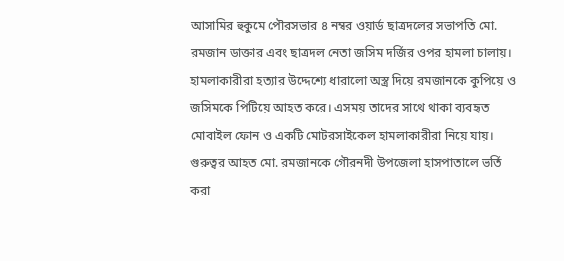আসামির হুকুমে পৌরসভার ৪ নম্বর ওয়ার্ড ছাত্রদলের সভাপতি মো. রমজান ডাক্তার এবং ছাত্রদল নেতা জসিম দর্জির ওপর হামলা চালায়।
হামলাকারীরা হত্যার উদ্দেশ্যে ধারালো অস্ত্র দিয়ে রমজানকে কুপিয়ে ও জসিমকে পিটিয়ে আহত করে। এসময় তাদের সাথে থাকা ব্যবহৃত মোবাইল ফোন ও একটি মোটরসাইকেল হামলাকারীরা নিয়ে যায়। গুরুত্বর আহত মো. রমজানকে গৌরনদী উপজেলা হাসপাতালে ভর্তি করা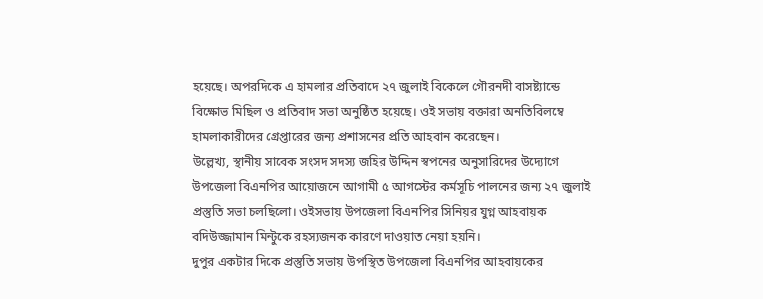হয়েছে। অপরদিকে এ হামলার প্রতিবাদে ২৭ জুলাই বিকেলে গৌরনদী বাসষ্ট্যান্ডে বিক্ষোভ মিছিল ও প্রতিবাদ সভা অনুষ্ঠিত হয়েছে। ওই সভায় বক্তারা অনতিবিলম্বে হামলাকারীদের গ্রেপ্তারের জন্য প্রশাসনের প্রতি আহবান করেছেন।
উল্লেখ্য, স্থানীয় সাবেক সংসদ সদস্য জহির উদ্দিন স্বপনের অনুসারিদের উদ্যোগে উপজেলা বিএনপির আয়োজনে আগামী ৫ আগস্টের কর্মসূচি পালনের জন্য ২৭ জুলাই প্রস্তুতি সভা চলছিলো। ওইসভায় উপজেলা বিএনপির সিনিয়র যুগ্ন আহবায়ক বদিউজ্জামান মিন্টুকে রহস্যজনক কারণে দাওয়াত নেয়া হয়নি।
দুপুর একটার দিকে প্রস্তুতি সভায় উপস্থিত উপজেলা বিএনপির আহবায়কের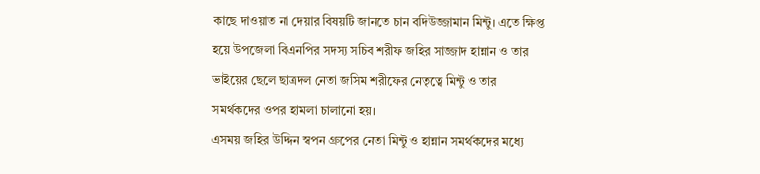কাছে দাওয়াত না দেয়ার বিষয়টি জানতে চান বদিউজ্জামান মিন্টু। এতে ক্ষিপ্ত হয়ে উপজেলা বিএনপির সদস্য সচিব শরীফ জহির সাজ্জাদ হান্নান ও তার ভাইয়ের ছেলে ছাত্রদল নেতা জসিম শরীফের নেতৃত্বে মিন্টু ও তার সমর্থকদের ওপর হামলা চালানো হয়।
এসময় জহির উদ্দিন স্বপন গ্রুপের নেতা মিন্টু ও হান্নান সমর্থকদের মধ্যে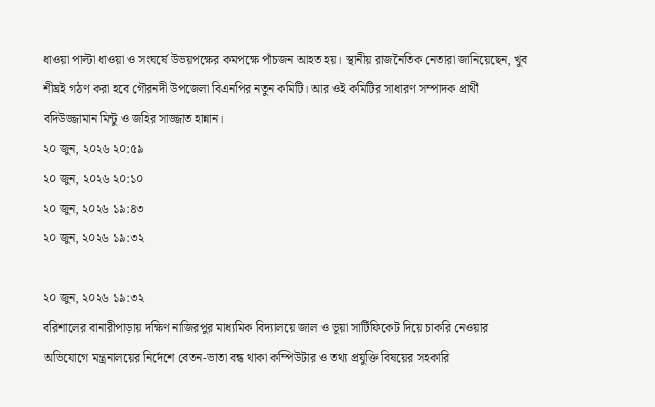ধাওয়া পাল্টা ধাওয়া ও সংঘর্ষে উভয়পক্ষের কমপক্ষে পাঁচজন আহত হয়। স্থানীয় রাজনৈতিক নেতারা জানিয়েছেন, খুব শীঘ্রই গঠণ করা হবে গৌরনদী উপজেলা বিএনপির নতুন কমিটি। আর ওই কমিটির সাধারণ সম্পাদক প্রার্থী বদিউজ্জামান মিন্টু ও জহির সাজ্জাত হান্নান।
২০ জুন, ২০২৬ ২০:৫৯
২০ জুন, ২০২৬ ২০:১০
২০ জুন, ২০২৬ ১৯:৪৩
২০ জুন, ২০২৬ ১৯:৩২

২০ জুন, ২০২৬ ১৯:৩২
বরিশালের বানারীপাড়ায় দক্ষিণ নাজিরপুর মাধ্যমিক বিদ্যালয়ে জাল ও ভূয়া সার্টিফিকেট দিয়ে চাকরি নেওয়ার অভিযোগে মন্ত্রনালয়ের নির্দেশে বেতন-ভাতা বন্ধ থাকা কম্পিউটার ও তথ্য প্রযুক্তি বিষয়ের সহকারি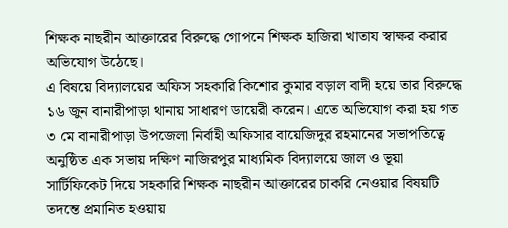শিক্ষক নাছরীন আক্তারের বিরুদ্ধে গোপনে শিক্ষক হাজিরা খাতায স্বাক্ষর করার অভিযোগ উঠেছে।
এ বিষয়ে বিদ্যালয়ের অফিস সহকারি কিশোর কুমার বড়াল বাদী হয়ে তার বিরুদ্ধে ১৬ জুন বানারীপাড়া থানায় সাধারণ ডায়েরী করেন। এতে অভিযোগ করা হয় গত ৩ মে বানারীপাড়া উপজেলা নির্বাহী অফিসার বায়েজিদুর রহমানের সভাপতিত্বে অনুষ্ঠিত এক সভায় দক্ষিণ নাজিরপুর মাধ্যমিক বিদ্যালয়ে জাল ও ভূয়া সার্টিফিকেট দিয়ে সহকারি শিক্ষক নাছরীন আক্তারের চাকরি নেওয়ার বিষয়টি তদন্তে প্রমানিত হওয়ায়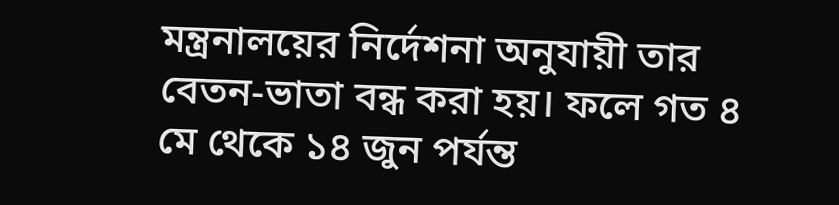মন্ত্রনালয়ের নির্দেশনা অনুযায়ী তার
বেতন-ভাতা বন্ধ করা হয়। ফলে গত ৪ মে থেকে ১৪ জুন পর্যন্ত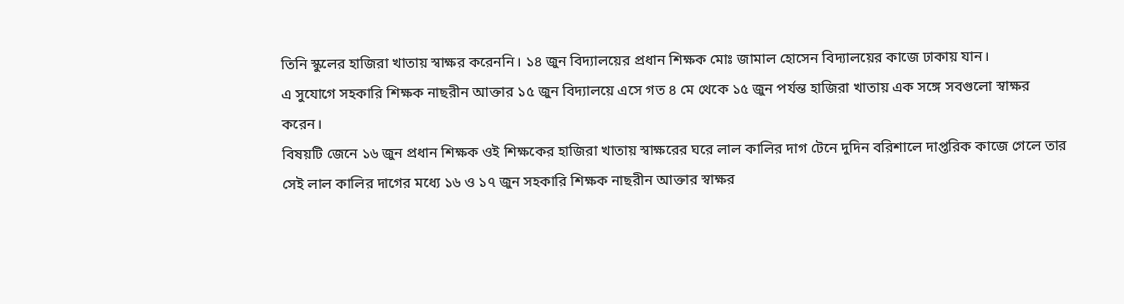তিনি স্কুলের হাজিরা খাতায় স্বাক্ষর করেননি। ১৪ জুন বিদ্যালয়ের প্রধান শিক্ষক মোঃ জামাল হোসেন বিদ্যালয়ের কাজে ঢাকায় যান।
এ সুযোগে সহকারি শিক্ষক নাছরীন আক্তার ১৫ জুন বিদ্যালয়ে এসে গত ৪ মে থেকে ১৫ জুন পর্যন্ত হাজিরা খাতায় এক সঙ্গে সবগুলো স্বাক্ষর করেন।
বিষয়টি জেনে ১৬ জুন প্রধান শিক্ষক ওই শিক্ষকের হাজিরা খাতায় স্বাক্ষরের ঘরে লাল কালির দাগ টেনে দুদিন বরিশালে দাপ্তরিক কাজে গেলে তার সেই লাল কালির দাগের মধ্যে ১৬ ও ১৭ জুন সহকারি শিক্ষক নাছরীন আক্তার স্বাক্ষর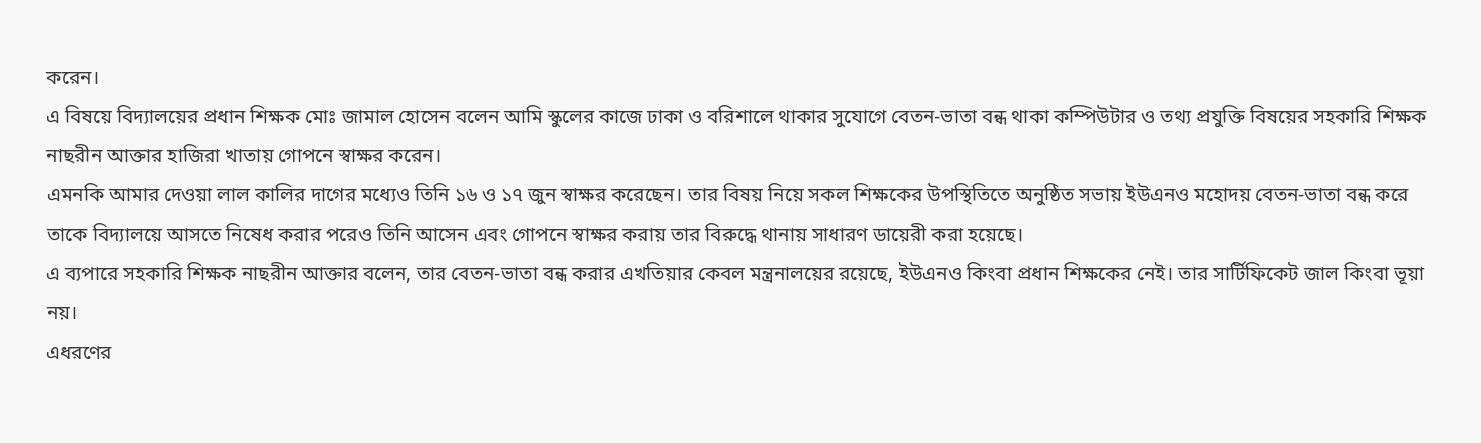করেন।
এ বিষয়ে বিদ্যালয়ের প্রধান শিক্ষক মোঃ জামাল হোসেন বলেন আমি স্কুলের কাজে ঢাকা ও বরিশালে থাকার সুযোগে বেতন-ভাতা বন্ধ থাকা কম্পিউটার ও তথ্য প্রযুক্তি বিষয়ের সহকারি শিক্ষক নাছরীন আক্তার হাজিরা খাতায় গোপনে স্বাক্ষর করেন।
এমনকি আমার দেওয়া লাল কালির দাগের মধ্যেও তিনি ১৬ ও ১৭ জুন স্বাক্ষর করেছেন। তার বিষয় নিয়ে সকল শিক্ষকের উপস্থিতিতে অনুষ্ঠিত সভায় ইউএনও মহোদয় বেতন-ভাতা বন্ধ করে তাকে বিদ্যালয়ে আসতে নিষেধ করার পরেও তিনি আসেন এবং গোপনে স্বাক্ষর করায় তার বিরুদ্ধে থানায় সাধারণ ডায়েরী করা হয়েছে।
এ ব্যপারে সহকারি শিক্ষক নাছরীন আক্তার বলেন, তার বেতন-ভাতা বন্ধ করার এখতিয়ার কেবল মন্ত্রনালয়ের রয়েছে, ইউএনও কিংবা প্রধান শিক্ষকের নেই। তার সার্টিফিকেট জাল কিংবা ভূয়া নয়।
এধরণের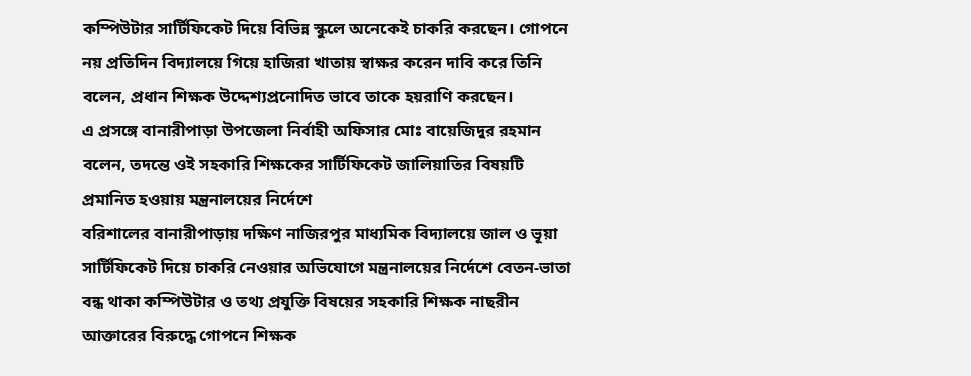কম্পিউটার সার্টিফিকেট দিয়ে বিভিন্ন স্কুলে অনেকেই চাকরি করছেন। গোপনে নয় প্রতিদিন বিদ্যালয়ে গিয়ে হাজিরা খাতায় স্বাক্ষর করেন দাবি করে তিনি বলেন, প্রধান শিক্ষক উদ্দেশ্যপ্রনোদিত ভাবে তাকে হয়রাণি করছেন।
এ প্রসঙ্গে বানারীপাড়া উপজেলা নির্বাহী অফিসার মোঃ বায়েজিদুর রহমান বলেন, তদন্তে ওই সহকারি শিক্ষকের সার্টিফিকেট জালিয়াতির বিষয়টি প্রমানিত হওয়ায় মন্ত্রনালয়ের নির্দেশে
বরিশালের বানারীপাড়ায় দক্ষিণ নাজিরপুর মাধ্যমিক বিদ্যালয়ে জাল ও ভূয়া সার্টিফিকেট দিয়ে চাকরি নেওয়ার অভিযোগে মন্ত্রনালয়ের নির্দেশে বেতন-ভাতা বন্ধ থাকা কম্পিউটার ও তথ্য প্রযুক্তি বিষয়ের সহকারি শিক্ষক নাছরীন আক্তারের বিরুদ্ধে গোপনে শিক্ষক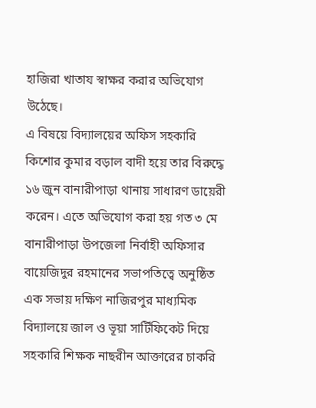হাজিরা খাতায স্বাক্ষর করার অভিযোগ উঠেছে।
এ বিষয়ে বিদ্যালয়ের অফিস সহকারি কিশোর কুমার বড়াল বাদী হয়ে তার বিরুদ্ধে ১৬ জুন বানারীপাড়া থানায় সাধারণ ডায়েরী করেন। এতে অভিযোগ করা হয় গত ৩ মে বানারীপাড়া উপজেলা নির্বাহী অফিসার বায়েজিদুর রহমানের সভাপতিত্বে অনুষ্ঠিত এক সভায় দক্ষিণ নাজিরপুর মাধ্যমিক বিদ্যালয়ে জাল ও ভূয়া সার্টিফিকেট দিয়ে সহকারি শিক্ষক নাছরীন আক্তারের চাকরি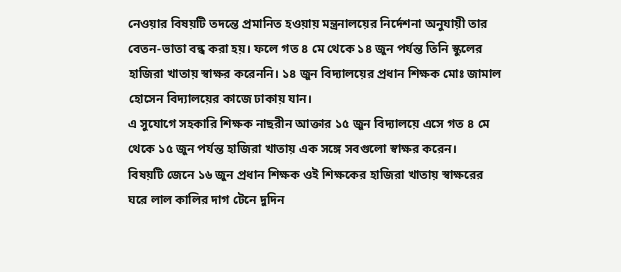নেওয়ার বিষয়টি তদন্তে প্রমানিত হওয়ায় মন্ত্রনালয়ের নির্দেশনা অনুযায়ী তার
বেতন-ভাতা বন্ধ করা হয়। ফলে গত ৪ মে থেকে ১৪ জুন পর্যন্ত তিনি স্কুলের হাজিরা খাতায় স্বাক্ষর করেননি। ১৪ জুন বিদ্যালয়ের প্রধান শিক্ষক মোঃ জামাল হোসেন বিদ্যালয়ের কাজে ঢাকায় যান।
এ সুযোগে সহকারি শিক্ষক নাছরীন আক্তার ১৫ জুন বিদ্যালয়ে এসে গত ৪ মে থেকে ১৫ জুন পর্যন্ত হাজিরা খাতায় এক সঙ্গে সবগুলো স্বাক্ষর করেন।
বিষয়টি জেনে ১৬ জুন প্রধান শিক্ষক ওই শিক্ষকের হাজিরা খাতায় স্বাক্ষরের ঘরে লাল কালির দাগ টেনে দুদিন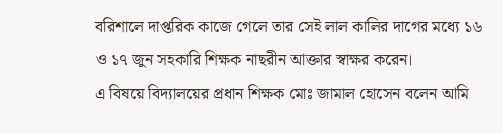বরিশালে দাপ্তরিক কাজে গেলে তার সেই লাল কালির দাগের মধ্যে ১৬ ও ১৭ জুন সহকারি শিক্ষক নাছরীন আক্তার স্বাক্ষর করেন।
এ বিষয়ে বিদ্যালয়ের প্রধান শিক্ষক মোঃ জামাল হোসেন বলেন আমি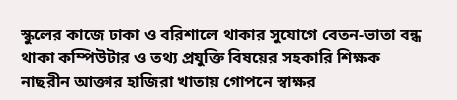স্কুলের কাজে ঢাকা ও বরিশালে থাকার সুযোগে বেতন-ভাতা বন্ধ থাকা কম্পিউটার ও তথ্য প্রযুক্তি বিষয়ের সহকারি শিক্ষক নাছরীন আক্তার হাজিরা খাতায় গোপনে স্বাক্ষর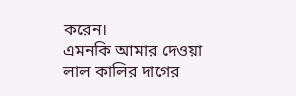করেন।
এমনকি আমার দেওয়া লাল কালির দাগের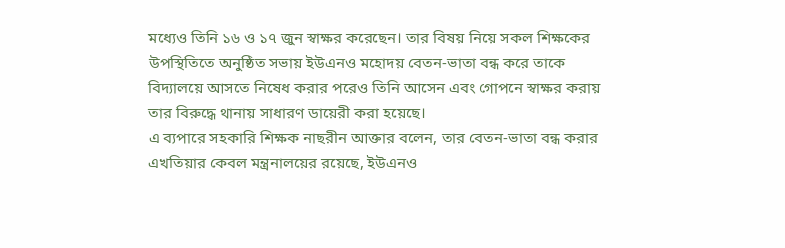মধ্যেও তিনি ১৬ ও ১৭ জুন স্বাক্ষর করেছেন। তার বিষয় নিয়ে সকল শিক্ষকের উপস্থিতিতে অনুষ্ঠিত সভায় ইউএনও মহোদয় বেতন-ভাতা বন্ধ করে তাকে বিদ্যালয়ে আসতে নিষেধ করার পরেও তিনি আসেন এবং গোপনে স্বাক্ষর করায় তার বিরুদ্ধে থানায় সাধারণ ডায়েরী করা হয়েছে।
এ ব্যপারে সহকারি শিক্ষক নাছরীন আক্তার বলেন, তার বেতন-ভাতা বন্ধ করার এখতিয়ার কেবল মন্ত্রনালয়ের রয়েছে, ইউএনও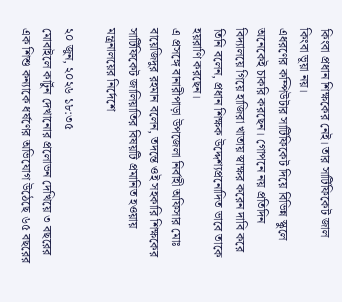কিংবা প্রধান শিক্ষকের নেই। তার সার্টিফিকেট জাল কিংবা ভূয়া নয়।
এধরণের কম্পিউটার সার্টিফিকেট দিয়ে বিভিন্ন স্কুলে অনেকেই চাকরি করছেন। গোপনে নয় প্রতিদিন বিদ্যালয়ে গিয়ে হাজিরা খাতায় স্বাক্ষর করেন দাবি করে তিনি বলেন, প্রধান শিক্ষক উদ্দেশ্যপ্রনোদিত ভাবে তাকে হয়রাণি করছেন।
এ প্রসঙ্গে বানারীপাড়া উপজেলা নির্বাহী অফিসার মোঃ বায়েজিদুর রহমান বলেন, তদন্তে ওই সহকারি শিক্ষকের সার্টিফিকেট জালিয়াতির বিষয়টি প্রমানিত হওয়ায় মন্ত্রনালয়ের নির্দেশে

২০ জুন, ২০২৬ ১৮:৩৫
মোবাইলে কার্টুন দেখানোর প্রলোভন দেখিয়ে ৩ বছরের এক শিশু কন্যাকে ধর্ষণের অভিযোগ উঠেছে ৬৫ বছরের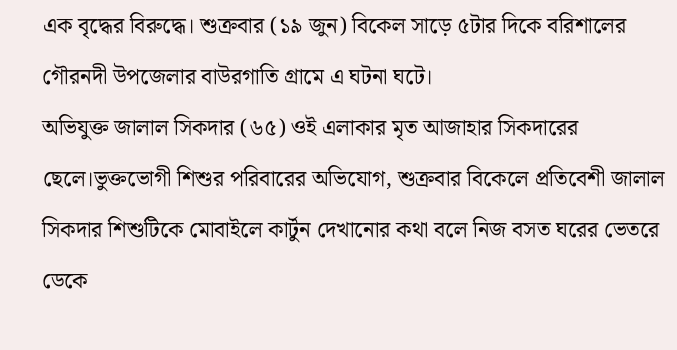এক বৃদ্ধের বিরুদ্ধে। শুক্রবার (১৯ জুন) বিকেল সাড়ে ৫টার দিকে বরিশালের গৌরনদী উপজেলার বাউরগাতি গ্রামে এ ঘটনা ঘটে।
অভিযুক্ত জালাল সিকদার (৬৫) ওই এলাকার মৃত আজাহার সিকদারের ছেলে।ভুক্তভোগী শিশুর পরিবারের অভিযোগ, শুক্রবার বিকেলে প্রতিবেশী জালাল সিকদার শিশুটিকে মোবাইলে কার্টুন দেখানোর কথা বলে নিজ বসত ঘরের ভেতরে ডেকে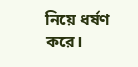নিয়ে ধর্ষণ করে।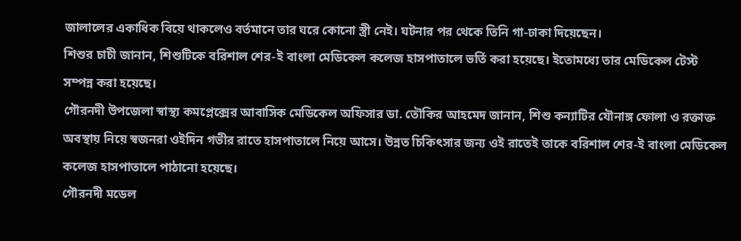জালালের একাধিক বিয়ে থাকলেও বর্তমানে তার ঘরে কোনো স্ত্রী নেই। ঘটনার পর থেকে তিনি গা-ঢাকা দিয়েছেন।
শিশুর চাচী জানান, শিশুটিকে বরিশাল শের-ই বাংলা মেডিকেল কলেজ হাসপাতালে ভর্তি করা হয়েছে। ইতোমধ্যে তার মেডিকেল টেস্ট সম্পন্ন করা হয়েছে।
গৌরনদী উপজেলা স্বাস্থ্য কমপ্লেক্সের আবাসিক মেডিকেল অফিসার ডা. তৌকির আহমেদ জানান, শিশু কন্যাটির যৌনাঙ্গ ফোলা ও রক্তাক্ত অবস্থায় নিয়ে স্বজনরা ওইদিন গভীর রাতে হাসপাতালে নিয়ে আসে। উন্নত চিকিৎসার জন্য ওই রাতেই তাকে বরিশাল শের-ই বাংলা মেডিকেল কলেজ হাসপাতালে পাঠানো হয়েছে।
গৌরনদী মডেল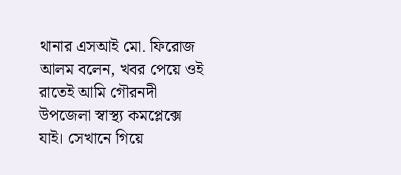থানার এসআই মো. ফিরোজ আলম বলেন, খবর পেয়ে ওই রাতেই আমি গৌরনদী উপজেলা স্বাস্থ্য কমপ্লেক্সে যাই। সেখানে গিয়ে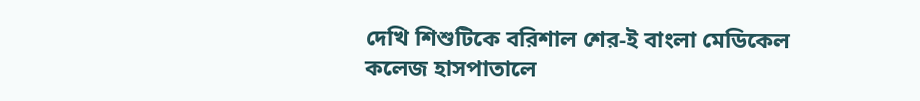দেখি শিশুটিকে বরিশাল শের-ই বাংলা মেডিকেল কলেজ হাসপাতালে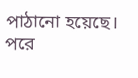পাঠানো হয়েছে।
পরে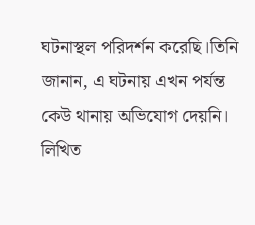ঘটনাস্থল পরিদর্শন করেছি।তিনি জানান, এ ঘটনায় এখন পর্যন্ত কেউ থানায় অভিযোগ দেয়নি। লিখিত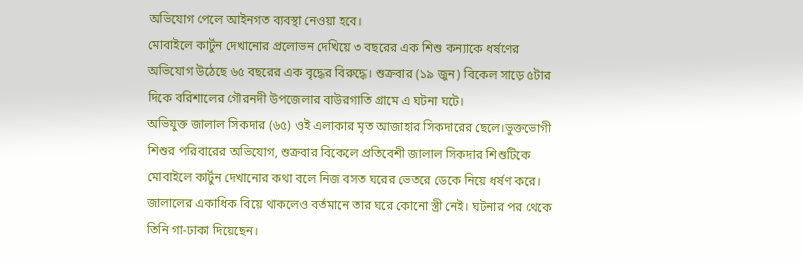অভিযোগ পেলে আইনগত ব্যবস্থা নেওয়া হবে।
মোবাইলে কার্টুন দেখানোর প্রলোভন দেখিয়ে ৩ বছরের এক শিশু কন্যাকে ধর্ষণের অভিযোগ উঠেছে ৬৫ বছরের এক বৃদ্ধের বিরুদ্ধে। শুক্রবার (১৯ জুন) বিকেল সাড়ে ৫টার দিকে বরিশালের গৌরনদী উপজেলার বাউরগাতি গ্রামে এ ঘটনা ঘটে।
অভিযুক্ত জালাল সিকদার (৬৫) ওই এলাকার মৃত আজাহার সিকদারের ছেলে।ভুক্তভোগী শিশুর পরিবারের অভিযোগ, শুক্রবার বিকেলে প্রতিবেশী জালাল সিকদার শিশুটিকে মোবাইলে কার্টুন দেখানোর কথা বলে নিজ বসত ঘরের ভেতরে ডেকে নিয়ে ধর্ষণ করে।
জালালের একাধিক বিয়ে থাকলেও বর্তমানে তার ঘরে কোনো স্ত্রী নেই। ঘটনার পর থেকে তিনি গা-ঢাকা দিয়েছেন।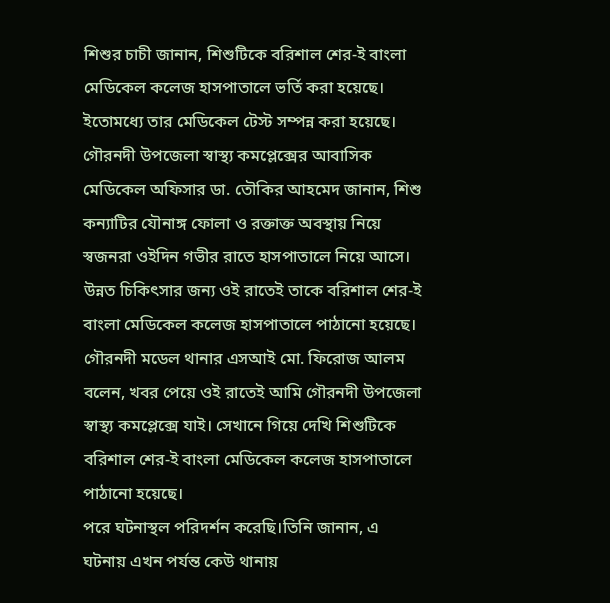শিশুর চাচী জানান, শিশুটিকে বরিশাল শের-ই বাংলা মেডিকেল কলেজ হাসপাতালে ভর্তি করা হয়েছে। ইতোমধ্যে তার মেডিকেল টেস্ট সম্পন্ন করা হয়েছে।
গৌরনদী উপজেলা স্বাস্থ্য কমপ্লেক্সের আবাসিক মেডিকেল অফিসার ডা. তৌকির আহমেদ জানান, শিশু কন্যাটির যৌনাঙ্গ ফোলা ও রক্তাক্ত অবস্থায় নিয়ে স্বজনরা ওইদিন গভীর রাতে হাসপাতালে নিয়ে আসে। উন্নত চিকিৎসার জন্য ওই রাতেই তাকে বরিশাল শের-ই বাংলা মেডিকেল কলেজ হাসপাতালে পাঠানো হয়েছে।
গৌরনদী মডেল থানার এসআই মো. ফিরোজ আলম বলেন, খবর পেয়ে ওই রাতেই আমি গৌরনদী উপজেলা স্বাস্থ্য কমপ্লেক্সে যাই। সেখানে গিয়ে দেখি শিশুটিকে বরিশাল শের-ই বাংলা মেডিকেল কলেজ হাসপাতালে পাঠানো হয়েছে।
পরে ঘটনাস্থল পরিদর্শন করেছি।তিনি জানান, এ ঘটনায় এখন পর্যন্ত কেউ থানায়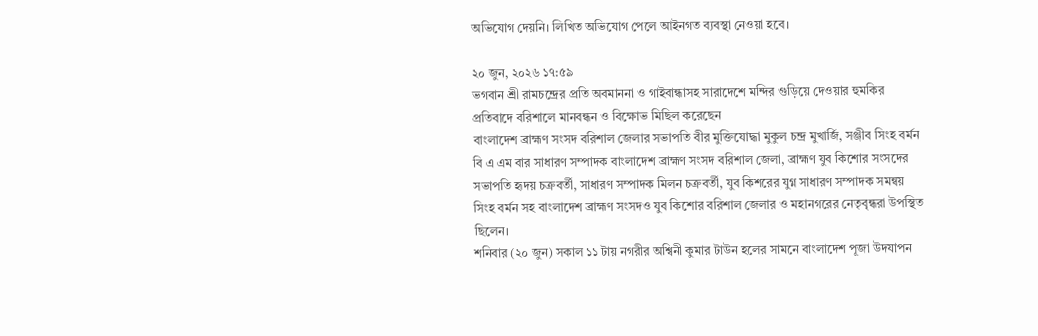অভিযোগ দেয়নি। লিখিত অভিযোগ পেলে আইনগত ব্যবস্থা নেওয়া হবে।

২০ জুন, ২০২৬ ১৭:৫৯
ভগবান শ্রী রামচন্দ্রের প্রতি অবমাননা ও গাইবান্ধাসহ সারাদেশে মন্দির গুড়িয়ে দেওয়ার হুমকির প্রতিবাদে বরিশালে মানবন্ধন ও বিক্ষোভ মিছিল করেছেন
বাংলাদেশ ব্রাহ্মণ সংসদ বরিশাল জেলার সভাপতি বীর মুক্তিযোদ্ধা মুকুল চন্দ্র মুখার্জি, সঞ্জীব সিংহ বর্মন বি এ এম বার সাধারণ সম্পাদক বাংলাদেশ ব্রাহ্মণ সংসদ বরিশাল জেলা, ব্রাহ্মণ যুব কিশোর সংসদের সভাপতি হৃদয় চক্রবর্তী, সাধারণ সম্পাদক মিলন চক্রবর্তী, যুব কিশরের যুগ্ন সাধারণ সম্পাদক সমন্বয় সিংহ বর্মন সহ বাংলাদেশ ব্রাহ্মণ সংসদও যুব কিশোর বরিশাল জেলার ও মহানগরের নেতৃবৃন্ধরা উপস্থিত ছিলেন।
শনিবার (২০ জুন) সকাল ১১ টায় নগরীর অশ্বিনী কুমার টাউন হলের সামনে বাংলাদেশ পূজা উদযাপন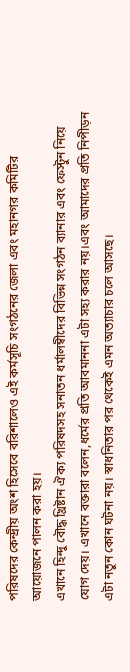পরিষদের কেন্দ্রীয় অংশ হিসেবে বরিশালেও এই কর্মসূচি সংগঠনের জেলা এবং মহানগর কমিটির আয়োজনে পালন করা হয়।
এখানে হিন্দু বৌদ্ধ খ্রিষ্টান ঐক্য পরিষদসহ সনাতন ধর্মালম্বীদের বিভিন্ন সংগঠন ব্যানার এবং ফেস্টুন নিয়ে যোগ দেয়। এখানে বক্তারা বলেন,ধর্মের প্রতি আবমাননা এটা সহ্য করার নয়।এবং আমাদের প্রতি নিপীড়ন এটা নতুন কোন ঘটনা নয়। স্বাধনিতার পর থেকেই এমন অত্যাচার চলে আসছে।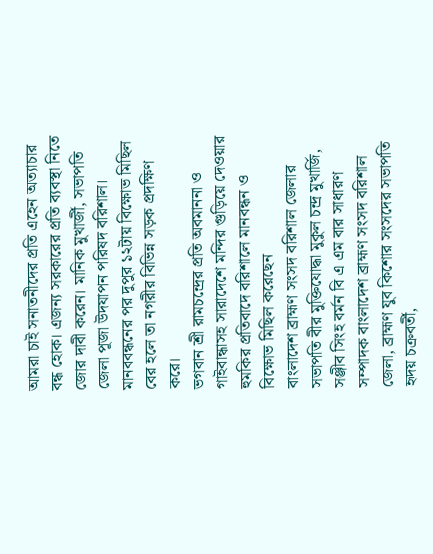আমরা চাই সনাতনীদের প্রতি এহেন অত্যাচার বন্ধ হোক। এজন্য সরকারের প্রতি ব্যবস্থা নিতে জোর দাবী করেন। মানিক মুখার্জী, সভাপতি জেলা পূজা উদযাপন পরিষদ বরিশাল। মানববন্ধনের পর দুপুর ১২টায় বিক্ষোভ মিছিল বের হলে তা নগরীর বিভিন্ন সড়ক প্রদক্ষিণ করে।
ভগবান শ্রী রামচন্দ্রের প্রতি অবমাননা ও গাইবান্ধাসহ সারাদেশে মন্দির গুড়িয়ে দেওয়ার হুমকির প্রতিবাদে বরিশালে মানবন্ধন ও বিক্ষোভ মিছিল করেছেন
বাংলাদেশ ব্রাহ্মণ সংসদ বরিশাল জেলার সভাপতি বীর মুক্তিযোদ্ধা মুকুল চন্দ্র মুখার্জি, সঞ্জীব সিংহ বর্মন বি এ এম বার সাধারণ সম্পাদক বাংলাদেশ ব্রাহ্মণ সংসদ বরিশাল জেলা, ব্রাহ্মণ যুব কিশোর সংসদের সভাপতি হৃদয় চক্রবর্তী,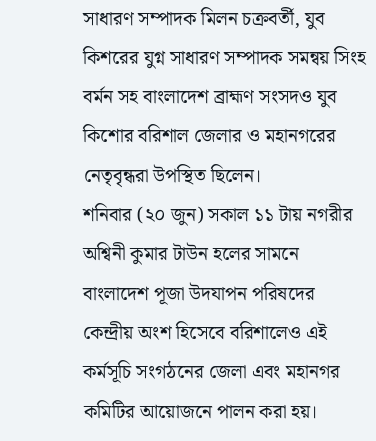সাধারণ সম্পাদক মিলন চক্রবর্তী, যুব কিশরের যুগ্ন সাধারণ সম্পাদক সমন্বয় সিংহ বর্মন সহ বাংলাদেশ ব্রাহ্মণ সংসদও যুব কিশোর বরিশাল জেলার ও মহানগরের নেতৃবৃন্ধরা উপস্থিত ছিলেন।
শনিবার (২০ জুন) সকাল ১১ টায় নগরীর অশ্বিনী কুমার টাউন হলের সামনে বাংলাদেশ পূজা উদযাপন পরিষদের কেন্দ্রীয় অংশ হিসেবে বরিশালেও এই কর্মসূচি সংগঠনের জেলা এবং মহানগর কমিটির আয়োজনে পালন করা হয়।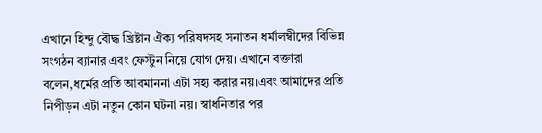এখানে হিন্দু বৌদ্ধ খ্রিষ্টান ঐক্য পরিষদসহ সনাতন ধর্মালম্বীদের বিভিন্ন সংগঠন ব্যানার এবং ফেস্টুন নিয়ে যোগ দেয়। এখানে বক্তারা বলেন,ধর্মের প্রতি আবমাননা এটা সহ্য করার নয়।এবং আমাদের প্রতি নিপীড়ন এটা নতুন কোন ঘটনা নয়। স্বাধনিতার পর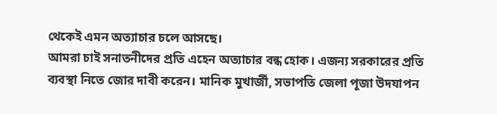থেকেই এমন অত্যাচার চলে আসছে।
আমরা চাই সনাতনীদের প্রতি এহেন অত্যাচার বন্ধ হোক। এজন্য সরকারের প্রতি ব্যবস্থা নিতে জোর দাবী করেন। মানিক মুখার্জী, সভাপতি জেলা পূজা উদযাপন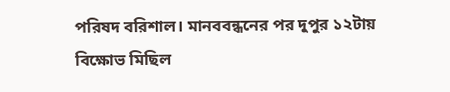পরিষদ বরিশাল। মানববন্ধনের পর দুপুর ১২টায় বিক্ষোভ মিছিল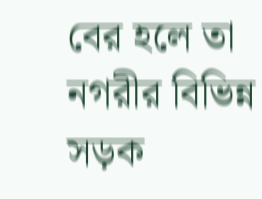বের হলে তা নগরীর বিভিন্ন সড়ক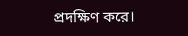প্রদক্ষিণ করে।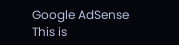Google AdSense
This is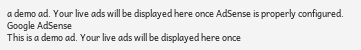a demo ad. Your live ads will be displayed here once AdSense is properly configured.
Google AdSense
This is a demo ad. Your live ads will be displayed here once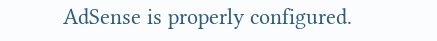AdSense is properly configured.